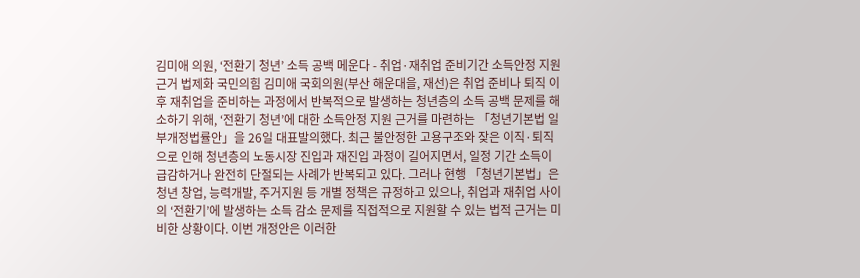김미애 의원, ‘전환기 청년’ 소득 공백 메운다 - 취업·재취업 준비기간 소득안정 지원 근거 법제화 국민의힘 김미애 국회의원(부산 해운대을, 재선)은 취업 준비나 퇴직 이후 재취업을 준비하는 과정에서 반복적으로 발생하는 청년층의 소득 공백 문제를 해소하기 위해, ‘전환기 청년’에 대한 소득안정 지원 근거를 마련하는 「청년기본법 일부개정법률안」을 26일 대표발의했다. 최근 불안정한 고용구조와 잦은 이직·퇴직으로 인해 청년층의 노동시장 진입과 재진입 과정이 길어지면서, 일정 기간 소득이 급감하거나 완전히 단절되는 사례가 반복되고 있다. 그러나 현행 「청년기본법」은 청년 창업, 능력개발, 주거지원 등 개별 정책은 규정하고 있으나, 취업과 재취업 사이의 ‘전환기’에 발생하는 소득 감소 문제를 직접적으로 지원할 수 있는 법적 근거는 미비한 상황이다. 이번 개정안은 이러한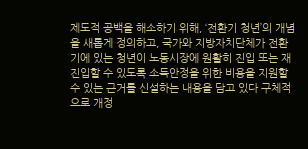제도적 공백을 해소하기 위해, ‘전환기 청년’의 개념을 새롭게 정의하고, 국가와 지방자치단체가 전환기에 있는 청년이 노동시장에 원활히 진입 또는 재진입할 수 있도록 소득안정을 위한 비용을 지원할 수 있는 근거를 신설하는 내용을 담고 있다 구체적으로 개정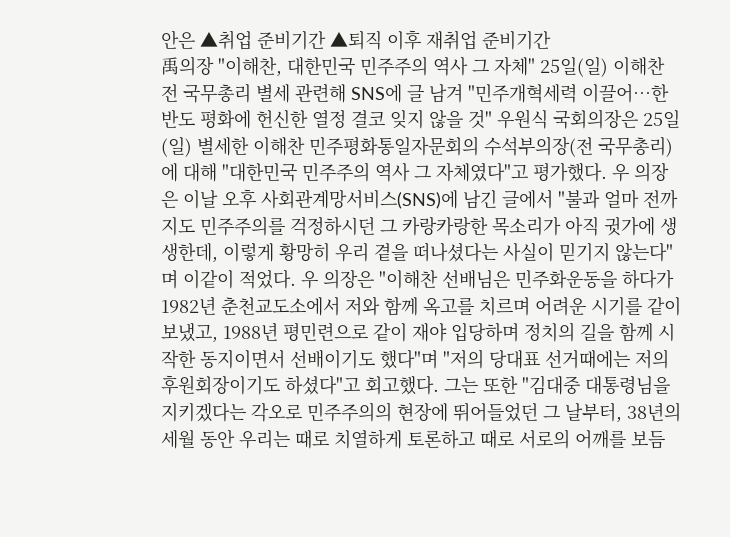안은 ▲취업 준비기간 ▲퇴직 이후 재취업 준비기간
禹의장 "이해찬, 대한민국 민주주의 역사 그 자체" 25일(일) 이해찬 전 국무총리 별세 관련해 SNS에 글 남겨 "민주개혁세력 이끌어…한반도 평화에 헌신한 열정 결코 잊지 않을 것" 우원식 국회의장은 25일(일) 별세한 이해찬 민주평화통일자문회의 수석부의장(전 국무총리)에 대해 "대한민국 민주주의 역사 그 자체였다"고 평가했다. 우 의장은 이날 오후 사회관계망서비스(SNS)에 남긴 글에서 "불과 얼마 전까지도 민주주의를 걱정하시던 그 카랑카랑한 목소리가 아직 귓가에 생생한데, 이렇게 황망히 우리 곁을 떠나셨다는 사실이 믿기지 않는다"며 이같이 적었다. 우 의장은 "이해찬 선배님은 민주화운동을 하다가 1982년 춘천교도소에서 저와 함께 옥고를 치르며 어려운 시기를 같이 보냈고, 1988년 평민련으로 같이 재야 입당하며 정치의 길을 함께 시작한 동지이면서 선배이기도 했다"며 "저의 당대표 선거때에는 저의 후원회장이기도 하셨다"고 회고했다. 그는 또한 "김대중 대통령님을 지키겠다는 각오로 민주주의의 현장에 뛰어들었던 그 날부터, 38년의 세월 동안 우리는 때로 치열하게 토론하고 때로 서로의 어깨를 보듬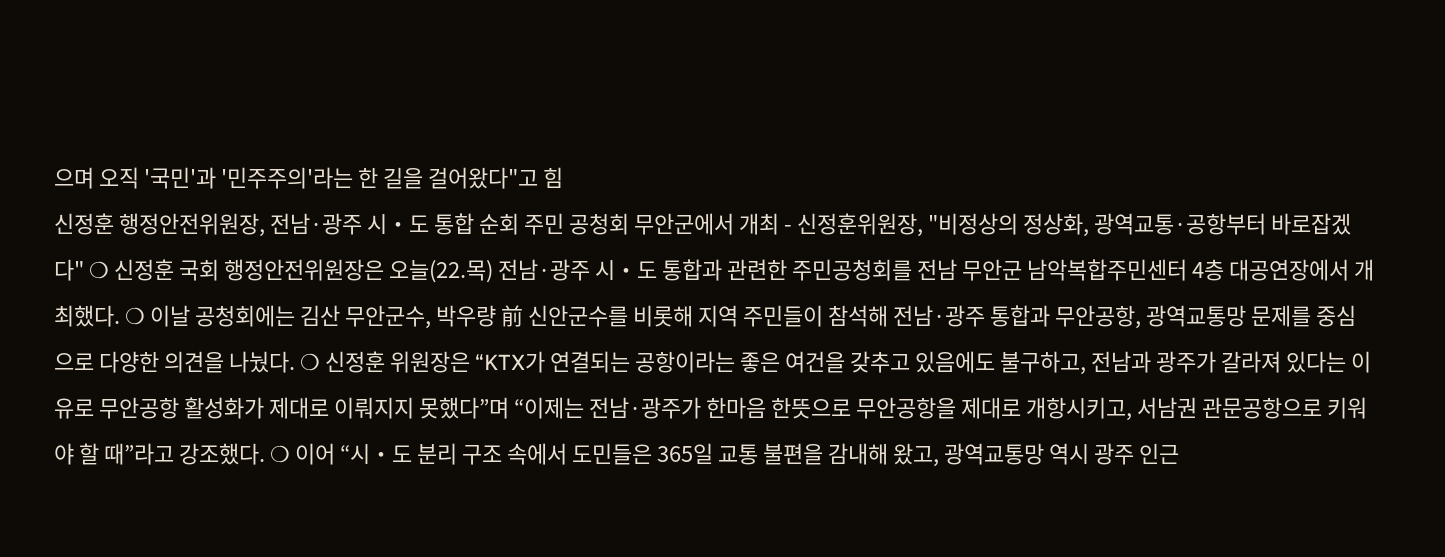으며 오직 '국민'과 '민주주의'라는 한 길을 걸어왔다"고 힘
신정훈 행정안전위원장, 전남·광주 시‧도 통합 순회 주민 공청회 무안군에서 개최 - 신정훈위원장, "비정상의 정상화, 광역교통·공항부터 바로잡겠다" ❍ 신정훈 국회 행정안전위원장은 오늘(22.목) 전남·광주 시‧도 통합과 관련한 주민공청회를 전남 무안군 남악복합주민센터 4층 대공연장에서 개최했다. ❍ 이날 공청회에는 김산 무안군수, 박우량 前 신안군수를 비롯해 지역 주민들이 참석해 전남·광주 통합과 무안공항, 광역교통망 문제를 중심으로 다양한 의견을 나눴다. ❍ 신정훈 위원장은 “KTX가 연결되는 공항이라는 좋은 여건을 갖추고 있음에도 불구하고, 전남과 광주가 갈라져 있다는 이유로 무안공항 활성화가 제대로 이뤄지지 못했다”며 “이제는 전남·광주가 한마음 한뜻으로 무안공항을 제대로 개항시키고, 서남권 관문공항으로 키워야 할 때”라고 강조했다. ❍ 이어 “시‧도 분리 구조 속에서 도민들은 365일 교통 불편을 감내해 왔고, 광역교통망 역시 광주 인근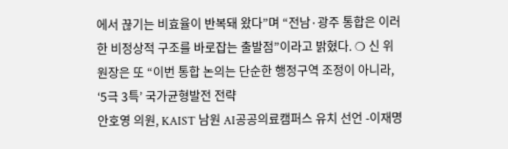에서 끊기는 비효율이 반복돼 왔다”며 “전남·광주 통합은 이러한 비정상적 구조를 바로잡는 출발점”이라고 밝혔다. ❍ 신 위원장은 또 “이번 통합 논의는 단순한 행정구역 조정이 아니라, ‘5극 3특’ 국가균형발전 전략
안호영 의원, KAIST 남원 AI공공의료캠퍼스 유치 선언 -이재명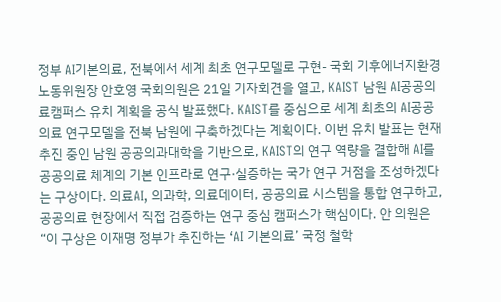정부 AI기본의료, 전북에서 세계 최초 연구모델로 구현- 국회 기후에너지환경노동위원장 안호영 국회의원은 21일 기자회견을 열고, KAIST 남원 AI공공의료캠퍼스 유치 계획을 공식 발표했다. KAIST를 중심으로 세계 최초의 AI공공의료 연구모델을 전북 남원에 구축하겠다는 계획이다. 이번 유치 발표는 현재 추진 중인 남원 공공의과대학을 기반으로, KAIST의 연구 역량을 결합해 AI를 공공의료 체계의 기본 인프라로 연구·실증하는 국가 연구 거점을 조성하겠다는 구상이다. 의료AI, 의과학, 의료데이터, 공공의료 시스템을 통합 연구하고, 공공의료 현장에서 직접 검증하는 연구 중심 캠퍼스가 핵심이다. 안 의원은 “이 구상은 이재명 정부가 추진하는 ‘AI 기본의료’ 국정 철학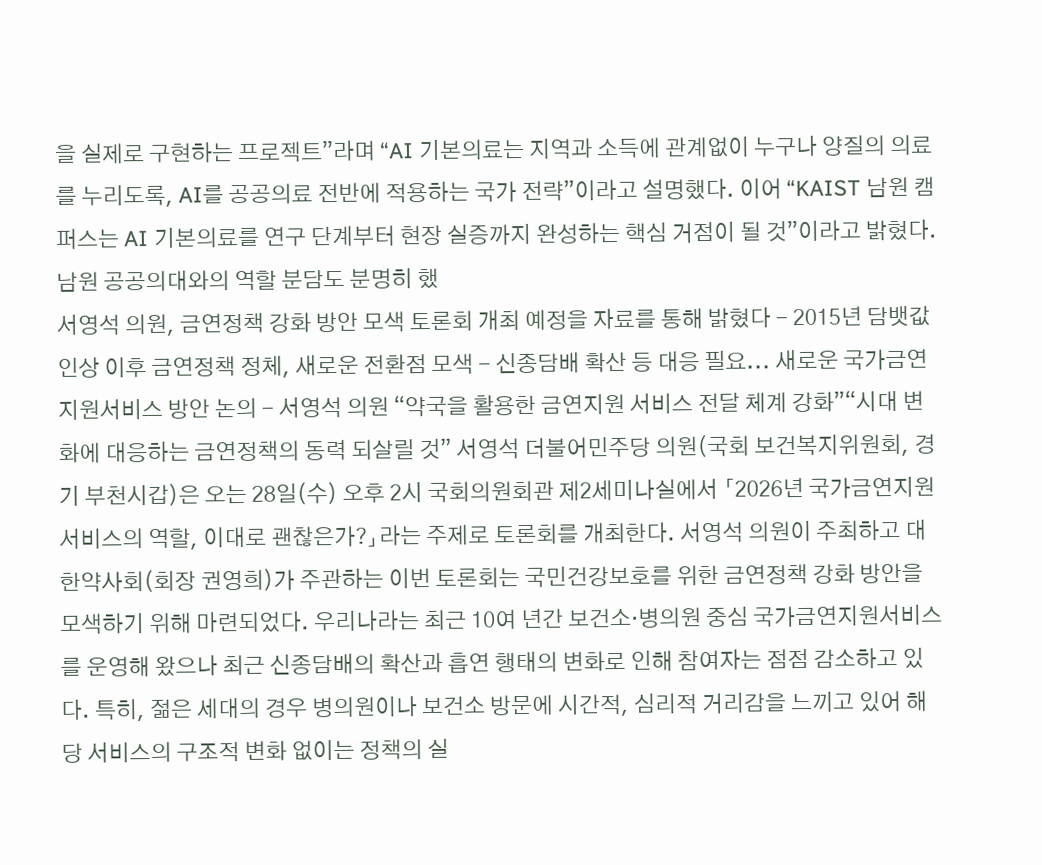을 실제로 구현하는 프로젝트”라며 “AI 기본의료는 지역과 소득에 관계없이 누구나 양질의 의료를 누리도록, AI를 공공의료 전반에 적용하는 국가 전략”이라고 설명했다. 이어 “KAIST 남원 캠퍼스는 AI 기본의료를 연구 단계부터 현장 실증까지 완성하는 핵심 거점이 될 것”이라고 밝혔다. 남원 공공의대와의 역할 분담도 분명히 했
서영석 의원, 금연정책 강화 방안 모색 토론회 개최 예정을 자료를 통해 밝혔다 - 2015년 담뱃값 인상 이후 금연정책 정체, 새로운 전환점 모색 - 신종담배 확산 등 대응 필요... 새로운 국가금연지원서비스 방안 논의 - 서영석 의원 “약국을 활용한 금연지원 서비스 전달 체계 강화”“시대 변화에 대응하는 금연정책의 동력 되살릴 것” 서영석 더불어민주당 의원(국회 보건복지위원회, 경기 부천시갑)은 오는 28일(수) 오후 2시 국회의원회관 제2세미나실에서 「2026년 국가금연지원서비스의 역할, 이대로 괜찮은가?」라는 주제로 토론회를 개최한다. 서영석 의원이 주최하고 대한약사회(회장 권영희)가 주관하는 이번 토론회는 국민건강보호를 위한 금연정책 강화 방안을 모색하기 위해 마련되었다. 우리나라는 최근 10여 년간 보건소·병의원 중심 국가금연지원서비스를 운영해 왔으나 최근 신종담배의 확산과 흡연 행태의 변화로 인해 참여자는 점점 감소하고 있다. 특히, 젊은 세대의 경우 병의원이나 보건소 방문에 시간적, 심리적 거리감을 느끼고 있어 해당 서비스의 구조적 변화 없이는 정책의 실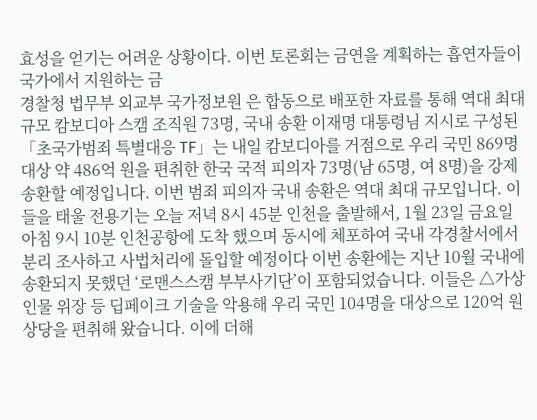효성을 얻기는 어려운 상황이다. 이번 토론회는 금연을 계획하는 흡연자들이 국가에서 지원하는 금
경찰청 법무부 외교부 국가정보원 은 합동으로 배포한 자료를 통해 역대 최대 규모 캄보디아 스캠 조직원 73명, 국내 송환 이재명 대통령님 지시로 구성된 「초국가범죄 특별대응 TF」는 내일 캄보디아를 거점으로 우리 국민 869명 대상 약 486억 원을 편취한 한국 국적 피의자 73명(남 65명, 여 8명)을 강제 송환할 예정입니다. 이번 범죄 피의자 국내 송환은 역대 최대 규모입니다. 이들을 태울 전용기는 오늘 저녁 8시 45분 인천을 출발해서, 1월 23일 금요일 아침 9시 10분 인천공항에 도착 했으며 동시에 체포하여 국내 각경찰서에서 분리 조사하고 사법처리에 돌입할 예정이다 이번 송환에는 지난 10월 국내에 송환되지 못했던 ‘로맨스스캠 부부사기단’이 포함되었습니다. 이들은 △가상 인물 위장 등 딥페이크 기술을 악용해 우리 국민 104명을 대상으로 120억 원 상당을 편취해 왔습니다. 이에 더해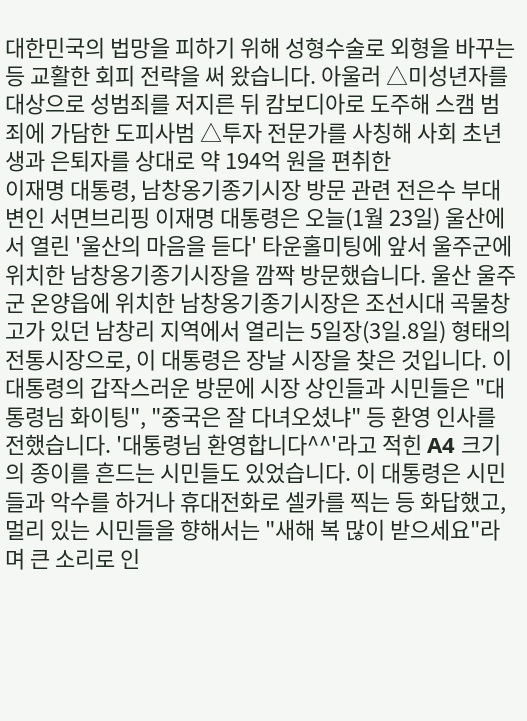대한민국의 법망을 피하기 위해 성형수술로 외형을 바꾸는 등 교활한 회피 전략을 써 왔습니다. 아울러 △미성년자를 대상으로 성범죄를 저지른 뒤 캄보디아로 도주해 스캠 범죄에 가담한 도피사범 △투자 전문가를 사칭해 사회 초년생과 은퇴자를 상대로 약 194억 원을 편취한
이재명 대통령, 남창옹기종기시장 방문 관련 전은수 부대변인 서면브리핑 이재명 대통령은 오늘(1월 23일) 울산에서 열린 '울산의 마음을 듣다' 타운홀미팅에 앞서 울주군에 위치한 남창옹기종기시장을 깜짝 방문했습니다. 울산 울주군 온양읍에 위치한 남창옹기종기시장은 조선시대 곡물창고가 있던 남창리 지역에서 열리는 5일장(3일.8일) 형태의 전통시장으로, 이 대통령은 장날 시장을 찾은 것입니다. 이 대통령의 갑작스러운 방문에 시장 상인들과 시민들은 "대통령님 화이팅", "중국은 잘 다녀오셨냐" 등 환영 인사를 전했습니다. '대통령님 환영합니다^^'라고 적힌 A4 크기의 종이를 흔드는 시민들도 있었습니다. 이 대통령은 시민들과 악수를 하거나 휴대전화로 셀카를 찍는 등 화답했고, 멀리 있는 시민들을 향해서는 "새해 복 많이 받으세요"라며 큰 소리로 인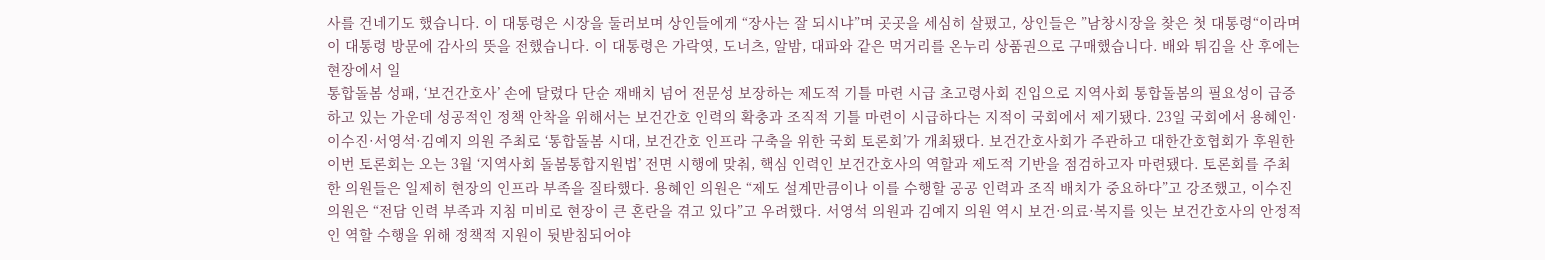사를 건네기도 했습니다. 이 대통령은 시장을 둘러보며 상인들에게 “장사는 잘 되시냐”며 곳곳을 세심히 살폈고, 상인들은 ”남창시장을 찾은 첫 대통령“이라며 이 대통령 방문에 감사의 뜻을 전했습니다. 이 대통령은 가락엿, 도너츠, 알밤, 대파와 같은 먹거리를 온누리 상품권으로 구매했습니다. 배와 튀김을 산 후에는 현장에서 일
통합돌봄 성패, ‘보건간호사’ 손에 달렸다 단순 재배치 넘어 전문성 보장하는 제도적 기틀 마련 시급 초고령사회 진입으로 지역사회 통합돌봄의 필요성이 급증하고 있는 가운데 성공적인 정책 안착을 위해서는 보건간호 인력의 확충과 조직적 기틀 마련이 시급하다는 지적이 국회에서 제기됐다. 23일 국회에서 용혜인·이수진·서영석·김예지 의원 주최로 ‘통합돌봄 시대, 보건간호 인프라 구축을 위한 국회 토론회’가 개최됐다. 보건간호사회가 주관하고 대한간호협회가 후원한 이번 토론회는 오는 3월 ‘지역사회 돌봄통합지원법’ 전면 시행에 맞춰, 핵심 인력인 보건간호사의 역할과 제도적 기반을 점검하고자 마련됐다. 토론회를 주최한 의원들은 일제히 현장의 인프라 부족을 질타했다. 용혜인 의원은 “제도 설계만큼이나 이를 수행할 공공 인력과 조직 배치가 중요하다”고 강조했고, 이수진 의원은 “전담 인력 부족과 지침 미비로 현장이 큰 혼란을 겪고 있다”고 우려했다. 서영석 의원과 김예지 의원 역시 보건·의료·복지를 잇는 보건간호사의 안정적인 역할 수행을 위해 정책적 지원이 뒷받침되어야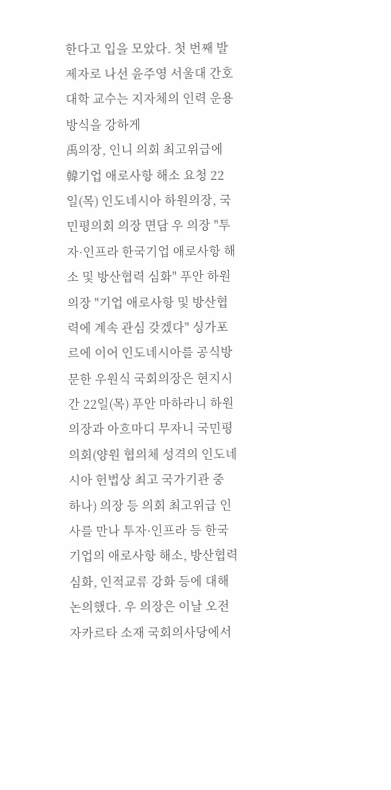한다고 입을 모았다. 첫 번째 발제자로 나선 윤주영 서울대 간호대학 교수는 지자체의 인력 운용 방식을 강하게
禹의장, 인니 의회 최고위급에 韓기업 애로사항 해소 요청 22일(목) 인도네시아 하원의장, 국민평의회 의장 면담 우 의장 "투자·인프라 한국기업 애로사항 해소 및 방산협력 심화" 푸안 하원의장 "기업 애로사항 및 방산협력에 계속 관심 갖겠다" 싱가포르에 이어 인도네시아를 공식방문한 우원식 국회의장은 현지시간 22일(목) 푸안 마하라니 하원의장과 아흐마디 무자니 국민평의회(양원 협의체 성격의 인도네시아 헌법상 최고 국가기관 중 하나) 의장 등 의회 최고위급 인사를 만나 투자·인프라 등 한국 기업의 애로사항 해소, 방산협력 심화, 인적교류 강화 등에 대해 논의했다. 우 의장은 이날 오전 자카르타 소재 국회의사당에서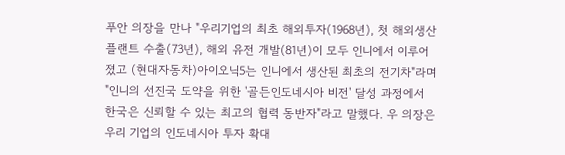푸안 의장을 만나 "우리기업의 최초 해외투자(1968년), 첫 해외생산 플랜트 수출(73년), 해외 유전 개발(81년)이 모두 인니에서 이루어졌고 (현대자동차)아이오닉5는 인니에서 생산된 최초의 전기차"라며 "인니의 선진국 도약을 위한 '골든인도네시아 비전' 달성 과정에서 한국은 신뢰할 수 있는 최고의 협력 동반자"라고 말했다. 우 의장은 우리 기업의 인도네시아 투자 확대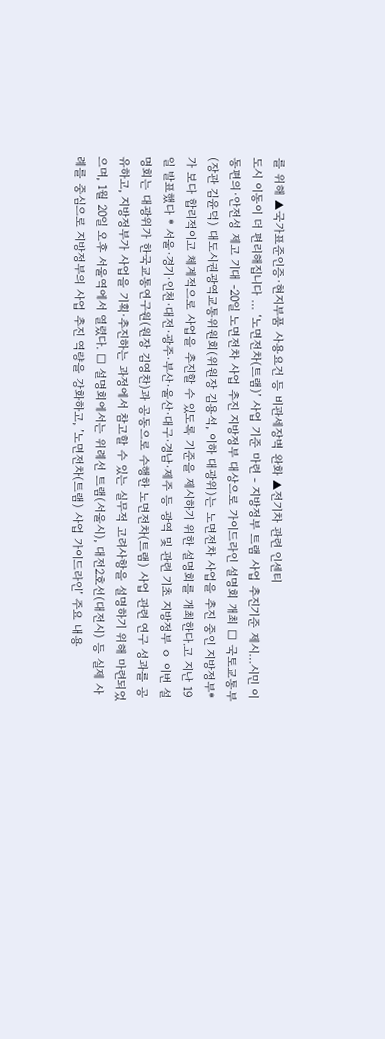를 위해 ▲국가표준인증·현지부품 사용요건 등 비관세장벽 완화 ▲전기차 관련 인센티
도시 이동이 더 편리해집니다 … ‘노면전차(트램)’ 사업 기준 마련 - 지방정부 트램 사업 추진기준 제시…시민 이동편의·안전성 제고 기대 -20일 노면전차 사업 추진 지방정부 대상으로 가이드라인 설명회 개최 □ 국토교통부(장관 김윤덕) 대도시권광역교통위원회(위원장 김용석, 이하 대광위)는 노면전차 사업을 추진 중인 지방정부*가 보다 합리적이고 체계적으로 사업을 추진할 수 있도록 기준을 제시하기 위한 설명회를 개최한다.고 지난 19일 발표했다 * 서울·경기·인천·대전·광주·부산·울산·대구·경남·제주 등 광역 및 관련 기초 지방정부 ㅇ 이번 설명회는 대광위가 한국교통연구원(원장 김영찬)과 공동으로 수행한 노면전차(트램) 사업 관련 연구 성과를 공유하고, 지방정부가 사업을 기획·추진하는 과정에서 참고할 수 있는 실무적 고려사항을 설명하기 위해 마련되었으며, 1월 20일 오후 서울역에서 열렸다. □ 설명회에서는 위례선 트램(서울시), 대전2호선(대전시) 등 실제 사례를 중심으로 지방정부의 사업 추진 역량을 강화하고, ’노면전차(트램) 사업 가이드라인’ 주요 내용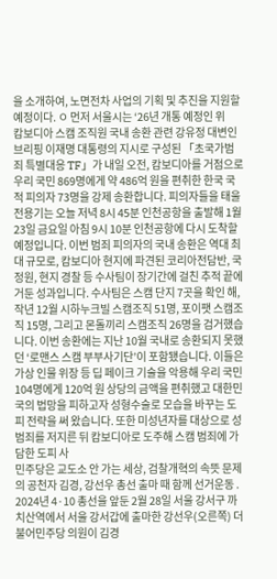을 소개하여, 노면전차 사업의 기획 및 추진을 지원할 예정이다. ㅇ 먼저 서울시는 ‘26년 개통 예정인 위
캄보디아 스캠 조직원 국내 송환 관련 강유정 대변인 브리핑 이재명 대통령의 지시로 구성된 「초국가범죄 특별대응 TF」가 내일 오전, 캄보디아를 거점으로 우리 국민 869명에게 약 486억 원을 편취한 한국 국적 피의자 73명을 강제 송환합니다. 피의자들을 태울 전용기는 오늘 저녁 8시 45분 인천공항을 출발해 1월 23일 금요일 아침 9시 10분 인천공항에 다시 도착할 예정입니다. 이번 범죄 피의자의 국내 송환은 역대 최대 규모로, 캄보디아 현지에 파견된 코리아전담반, 국정원, 현지 경찰 등 수사팀이 장기간에 걸친 추적 끝에 거둔 성과입니다. 수사팀은 스캠 단지 7곳을 확인 해, 작년 12월 시하누크빌 스캠조직 51명, 포이팻 스캠조직 15명, 그리고 몬돌끼리 스캠조직 26명을 검거했습니다. 이번 송환에는 지난 10월 국내로 송환되지 못했던 ‘로맨스 스캠 부부사기단’이 포함됐습니다. 이들은 가상 인물 위장 등 딥 페이크 기술을 악용해 우리 국민 104명에게 120억 원 상당의 금액을 편취했고 대한민국의 법망을 피하고자 성형수술로 모습을 바꾸는 도피 전략을 써 왔습니다. 또한 미성년자를 대상으로 성범죄를 저지른 뒤 캄보디아로 도주해 스캠 범죄에 가담한 도피 사
민주당은 교도소 안 가는 세상, 검찰개혁의 속뜻 문제의 공천자 김경, 강선우 총선 출마 때 함께 선거운동 . 2024년 4·10 총선을 앞둔 2월 28일 서울 강서구 까치산역에서 서울 강서갑에 출마한 강선우(오른쪽) 더불어민주당 의원이 김경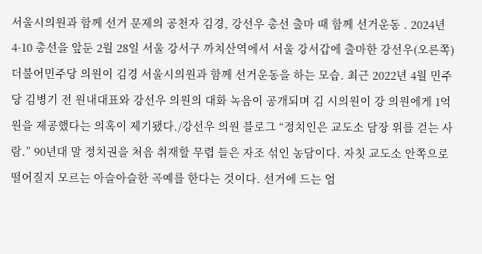서울시의원과 함께 선거 문제의 공천자 김경, 강선우 총선 출마 때 함께 선거운동 . 2024년 4·10 총선을 앞둔 2월 28일 서울 강서구 까치산역에서 서울 강서갑에 출마한 강선우(오른쪽) 더불어민주당 의원이 김경 서울시의원과 함께 선거운동을 하는 모습. 최근 2022년 4월 민주당 김병기 전 원내대표와 강선우 의원의 대화 녹음이 공개되며 김 시의원이 강 의원에게 1억원을 제공했다는 의혹이 제기됐다./강선우 의원 블로그 “정치인은 교도소 담장 위를 걷는 사람.” 90년대 말 정치권을 처음 취재할 무렵 들은 자조 섞인 농담이다. 자칫 교도소 안쪽으로 떨어질지 모르는 아슬아슬한 곡예를 한다는 것이다. 선거에 드는 엄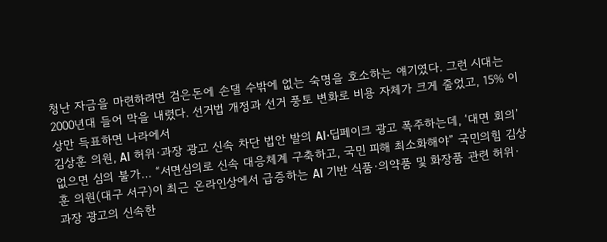청난 자금을 마련하려면 검은돈에 손댈 수밖에 없는 숙명을 호소하는 얘기였다. 그런 시대는 2000년대 들어 막을 내렸다. 선거법 개정과 선거 풍토 변화로 비용 자체가 크게 줄었고, 15% 이상만 득표하면 나라에서
김상훈 의원, AI 허위·과장 광고 신속 차단 법안 발의 AI·딥페이크 광고 폭주하는데, ‘대면 회의’없으면 심의 불가… “서면심의로 신속 대응체계 구축하고, 국민 피해 최소화해야” 국민의힘 김상훈 의원(대구 서구)이 최근 온라인상에서 급증하는 AI 기반 식품·의약품 및 화장품 관련 허위·과장 광고의 신속한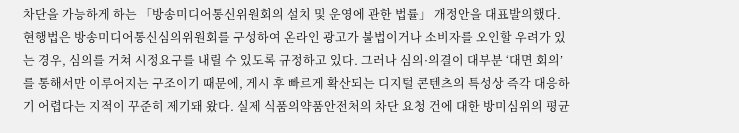차단을 가능하게 하는 「방송미디어통신위원회의 설치 및 운영에 관한 법률」 개정안을 대표발의했다. 현행법은 방송미디어통신심의위원회를 구성하여 온라인 광고가 불법이거나 소비자를 오인할 우려가 있는 경우, 심의를 거쳐 시정요구를 내릴 수 있도록 규정하고 있다. 그러나 심의·의결이 대부분 ‘대면 회의’를 통해서만 이루어지는 구조이기 때문에, 게시 후 빠르게 확산되는 디지털 콘텐츠의 특성상 즉각 대응하기 어렵다는 지적이 꾸준히 제기돼 왔다. 실제 식품의약품안전처의 차단 요청 건에 대한 방미심위의 평균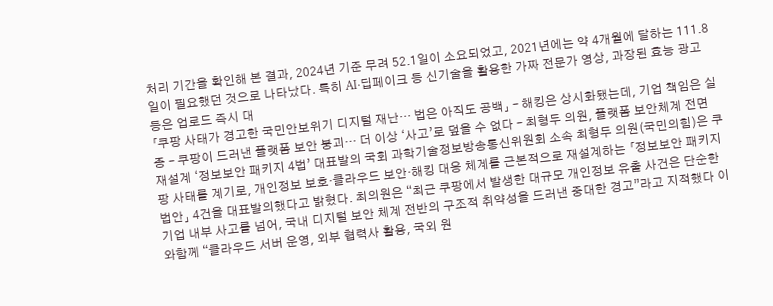처리 기간을 확인해 본 결과, 2024년 기준 무려 52.1일이 소요되었고, 2021년에는 약 4개월에 달하는 111.8일이 필요했던 것으로 나타났다. 특히 AI·딥페이크 등 신기술을 활용한 가짜 전문가 영상, 과장된 효능 광고 등은 업로드 즉시 대
「쿠팡 사태가 경고한 국민안보위기 디지털 재난… 법은 아직도 공백」 – 해킹은 상시화됐는데, 기업 책임은 실종 – 쿠팡이 드러낸 플랫폼 보안 붕괴… 더 이상 ‘사고’로 덮을 수 없다 – 최형두 의원, 플랫폼 보안체계 전면 재설계 ‘정보보안 패키지 4법’ 대표발의 국회 과학기술정보방송통신위원회 소속 최형두 의원(국민의힘)은 쿠팡 사태를 계기로, 개인정보 보호·클라우드 보안·해킹 대응 체계를 근본적으로 재설계하는 「정보보안 패키지 법안」 4건을 대표발의했다고 밝혔다. 최의원은 “최근 쿠팡에서 발생한 대규모 개인정보 유출 사건은 단순한 기업 내부 사고를 넘어, 국내 디지털 보안 체계 전반의 구조적 취약성을 드러낸 중대한 경고”라고 지적했다 이와함께 “클라우드 서버 운영, 외부 협력사 활용, 국외 원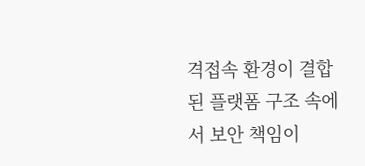격접속 환경이 결합된 플랫폼 구조 속에서 보안 책임이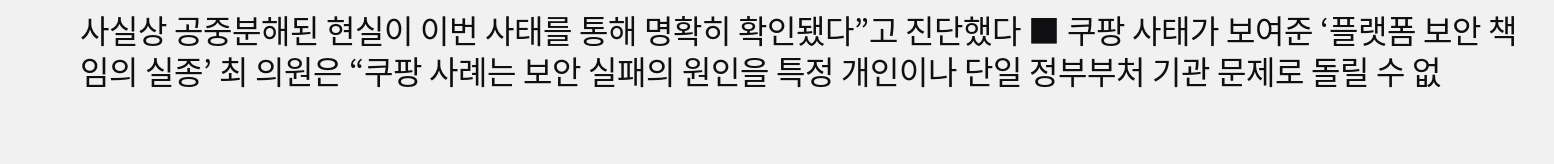사실상 공중분해된 현실이 이번 사태를 통해 명확히 확인됐다”고 진단했다 ■ 쿠팡 사태가 보여준 ‘플랫폼 보안 책임의 실종’ 최 의원은 “쿠팡 사례는 보안 실패의 원인을 특정 개인이나 단일 정부부처 기관 문제로 돌릴 수 없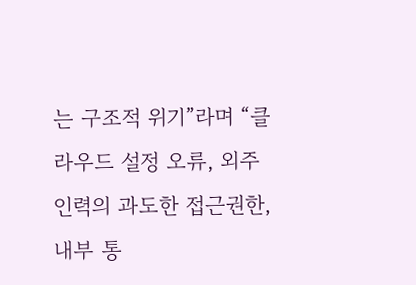는 구조적 위기”라며 “클라우드 설정 오류, 외주 인력의 과도한 접근권한, 내부 통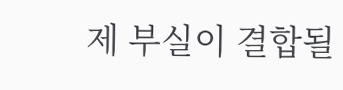제 부실이 결합될